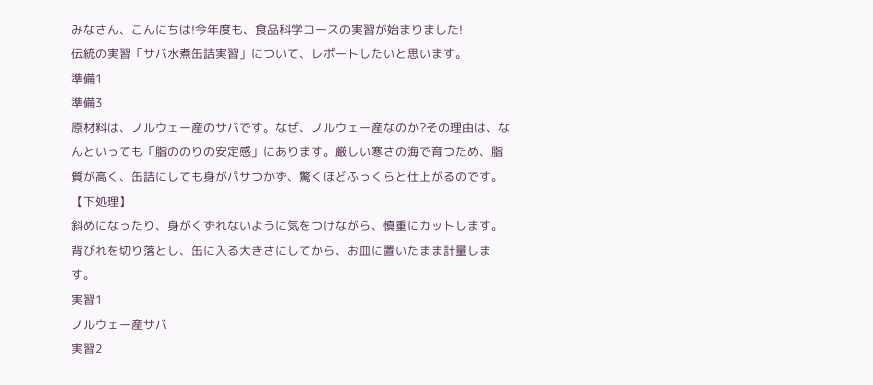みなさん、こんにちは!今年度も、食品科学コースの実習が始まりました!
伝統の実習「サバ水煮缶詰実習」について、レポートしたいと思います。
準備1
準備3
原材料は、ノルウェー産のサバです。なぜ、ノルウェー産なのか?その理由は、なんといっても「脂ののりの安定感」にあります。厳しい寒さの海で育つため、脂質が高く、缶詰にしても身がパサつかず、驚くほどふっくらと仕上がるのです。
【下処理】
斜めになったり、身がくずれないように気をつけながら、慎重にカットします。背びれを切り落とし、缶に入る大きさにしてから、お皿に置いたまま計量します。
実習1
ノルウェー産サバ
実習2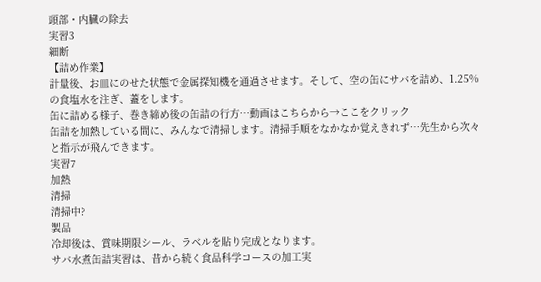頭部・内臓の除去
実習3
細断
【詰め作業】
計量後、お皿にのせた状態で金属探知機を通過させます。そして、空の缶にサバを詰め、1.25%の食塩水を注ぎ、蓋をします。
缶に詰める様子、巻き締め後の缶詰の行方…動画はこちらから→ここをクリック
缶詰を加熱している間に、みんなで清掃します。清掃手順をなかなか覚えきれず…先生から次々と指示が飛んできます。
実習7
加熱
清掃
清掃中?
製品
冷却後は、賞味期限シール、ラベルを貼り完成となります。
サバ水煮缶詰実習は、昔から続く食品科学コースの加工実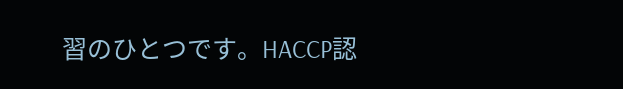習のひとつです。HACCP認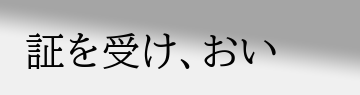証を受け、おい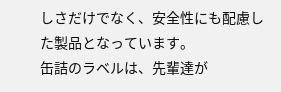しさだけでなく、安全性にも配慮した製品となっています。
缶詰のラベルは、先輩達が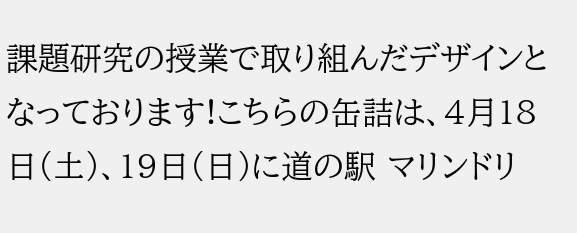課題研究の授業で取り組んだデザインとなっております!こちらの缶詰は、4月18日(土)、19日(日)に道の駅 マリンドリ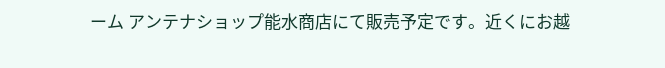ーム アンテナショップ能水商店にて販売予定です。近くにお越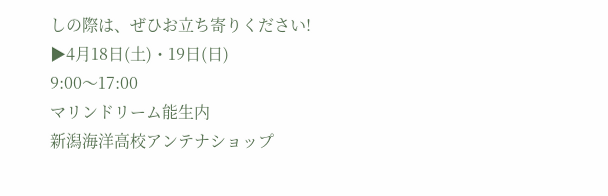しの際は、ぜひお立ち寄りください!
▶4月18日(土)・19日(日)
9:00〜17:00
マリンドリーム能生内
新潟海洋高校アンテナショップ